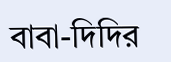বাবা-দিদির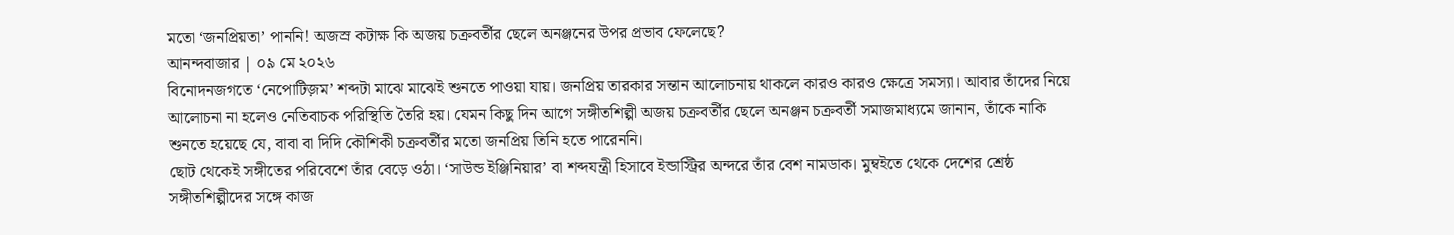মতো ‘জনপ্রিয়তা’ পাননি! অজস্র কটাক্ষ কি অজয় চক্রবর্তীর ছেলে অনঞ্জনের উপর প্রভাব ফেলেছে?
আনন্দবাজার | ০৯ মে ২০২৬
বিনোদনজগতে ‘নেপোটিজ়ম’ শব্দটা মাঝে মাঝেই শুনতে পাওয়া যায়। জনপ্রিয় তারকার সন্তান আলোচনায় থাকলে কারও কারও ক্ষেত্রে সমস্যা। আবার তাঁদের নিয়ে আলোচনা না হলেও নেতিবাচক পরিস্থিতি তৈরি হয়। যেমন কিছু দিন আগে সঙ্গীতশিল্পী অজয় চক্রবর্তীর ছেলে অনঞ্জন চক্রবর্তী সমাজমাধ্যমে জানান, তাঁকে নাকি শুনতে হয়েছে যে, বাবা বা দিদি কৌশিকী চক্রবর্তীর মতো জনপ্রিয় তিনি হতে পারেননি।
ছোট থেকেই সঙ্গীতের পরিবেশে তাঁর বেড়ে ওঠা। ‘সাউন্ড ইঞ্জিনিয়ার’ বা শব্দযন্ত্রী হিসাবে ইন্ডাস্ট্রির অন্দরে তাঁর বেশ নামডাক। মুম্বইতে থেকে দেশের শ্রেষ্ঠ সঙ্গীতশিল্পীদের সঙ্গে কাজ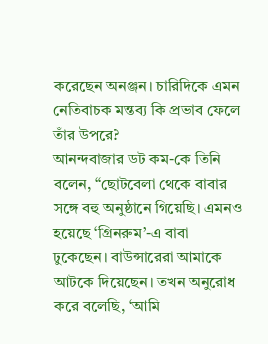করেছেন অনঞ্জন। চারিদিকে এমন নেতিবাচক মন্তব্য কি প্রভাব ফেলে তাঁর উপরে?
আনন্দবাজার ডট কম-কে তিনি বলেন, “ছোটবেলা থেকে বাবার সঙ্গে বহু অনুষ্ঠানে গিয়েছি। এমনও হয়েছে ‘গ্রিনরুম’-এ বাবা ঢুকেছেন। বাউন্সারেরা আমাকে আটকে দিয়েছেন। তখন অনুরোধ করে বলেছি, ‘আমি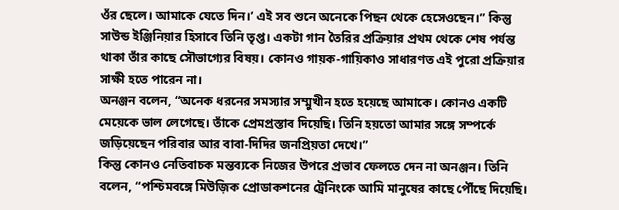ওঁর ছেলে। আমাকে যেতে দিন।’ এই সব শুনে অনেকে পিছন থেকে হেসেওছেন।” কিন্তু সাউন্ড ইঞ্জিনিয়ার হিসাবে তিনি তৃপ্ত। একটা গান তৈরির প্রক্রিয়ার প্রথম থেকে শেষ পর্যন্ত থাকা তাঁর কাছে সৌভাগ্যের বিষয়। কোনও গায়ক-গায়িকাও সাধারণত এই পুরো প্রক্রিয়ার সাক্ষী হতে পারেন না।
অনঞ্জন বলেন, “অনেক ধরনের সমস্যার সম্মুখীন হতে হয়েছে আমাকে। কোনও একটি মেয়েকে ভাল লেগেছে। তাঁকে প্রেমপ্রস্তাব দিয়েছি। তিনি হয়তো আমার সঙ্গে সম্পর্কে জড়িয়েছেন পরিবার আর বাবা-দিদির জনপ্রিয়তা দেখে।”
কিন্তু কোনও নেতিবাচক মন্তব্যকে নিজের উপরে প্রভাব ফেলতে দেন না অনঞ্জন। তিনি বলেন, “পশ্চিমবঙ্গে মিউজ়িক প্রোডাকশনের ট্রেনিংকে আমি মানুষের কাছে পৌঁছে দিয়েছি।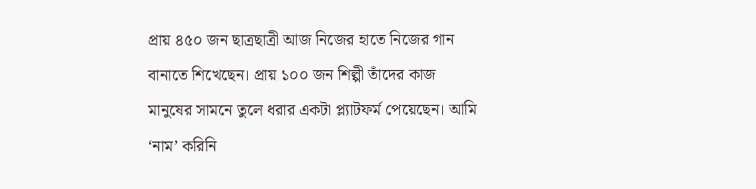প্রায় ৪৫০ জন ছাত্রছাত্রী আজ নিজের হাতে নিজের গান বানাতে শিখেছেন। প্রায় ১০০ জন শিল্পী তাঁদের কাজ মানুষের সামনে তুলে ধরার একটা প্ল্যাটফর্ম পেয়েছেন। আমি ‘নাম’ করিনি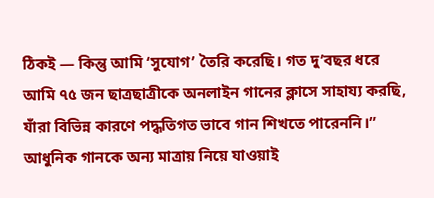ঠিকই — কিন্তু আমি ‘সুযোগ’ তৈরি করেছি। গত দু’বছর ধরে আমি ৭৫ জন ছাত্রছাত্রীকে অনলাইন গানের ক্লাসে সাহায্য করছি, যাঁরা বিভিন্ন কারণে পদ্ধতিগত ভাবে গান শিখতে পারেননি।” আধুনিক গানকে অন্য মাত্রায় নিয়ে যাওয়াই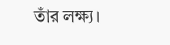তাঁর লক্ষ্য।